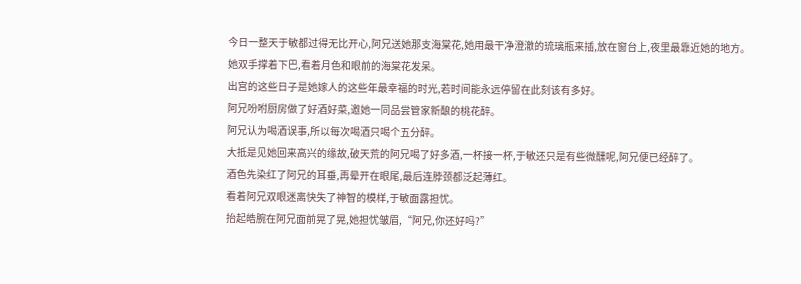今日一整天于敏都过得无比开心,阿兄送她那支海棠花,她用最干净澄澈的琉璃瓶来插,放在窗台上,夜里最靠近她的地方。
她双手撑着下巴,看着月色和眼前的海棠花发呆。
出宫的这些日子是她嫁人的这些年最幸福的时光,若时间能永远停留在此刻该有多好。
阿兄吩咐厨房做了好酒好菜,邀她一同品尝管家新酿的桃花醉。
阿兄认为喝酒误事,所以每次喝酒只喝个五分醉。
大抵是见她回来高兴的缘故,破天荒的阿兄喝了好多酒,一杯接一杯,于敏还只是有些微醺呢,阿兄便已经醉了。
酒色先染红了阿兄的耳垂,再晕开在眼尾,最后连脖颈都泛起薄红。
看着阿兄双眼迷离快失了神智的模样,于敏面露担忧。
抬起皓腕在阿兄面前晃了晃,她担忧皱眉,“阿兄,你还好吗?”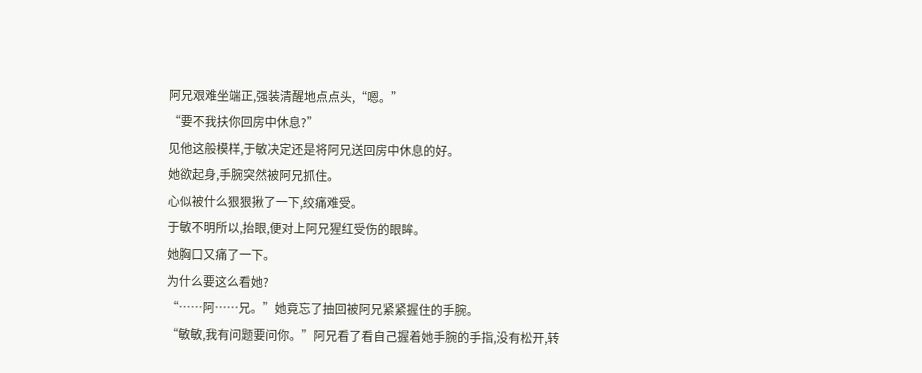阿兄艰难坐端正,强装清醒地点点头,“嗯。”
“要不我扶你回房中休息?”
见他这般模样,于敏决定还是将阿兄送回房中休息的好。
她欲起身,手腕突然被阿兄抓住。
心似被什么狠狠揪了一下,绞痛难受。
于敏不明所以,抬眼,便对上阿兄猩红受伤的眼眸。
她胸口又痛了一下。
为什么要这么看她?
“……阿……兄。”她竟忘了抽回被阿兄紧紧握住的手腕。
“敏敏,我有问题要问你。”阿兄看了看自己握着她手腕的手指,没有松开,转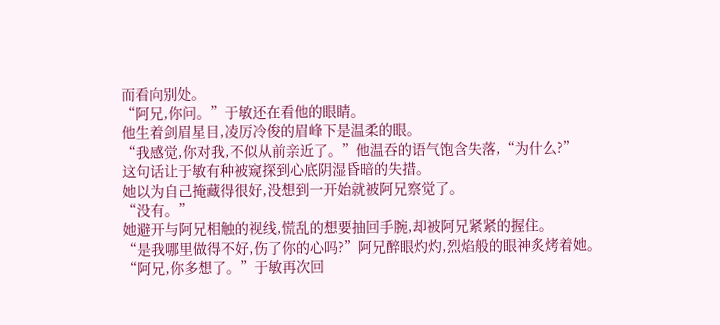而看向别处。
“阿兄,你问。”于敏还在看他的眼睛。
他生着剑眉星目,凌厉冷俊的眉峰下是温柔的眼。
“我感觉,你对我,不似从前亲近了。”他温吞的语气饱含失落,“为什么?”
这句话让于敏有种被窥探到心底阴湿昏暗的失措。
她以为自己掩藏得很好,没想到一开始就被阿兄察觉了。
“没有。”
她避开与阿兄相触的视线,慌乱的想要抽回手腕,却被阿兄紧紧的握住。
“是我哪里做得不好,伤了你的心吗?”阿兄醉眼灼灼,烈焰般的眼神炙烤着她。
“阿兄,你多想了。”于敏再次回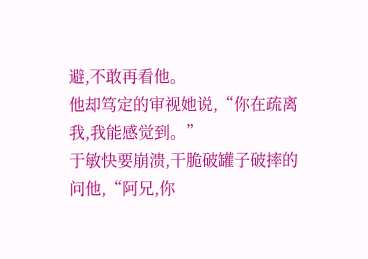避,不敢再看他。
他却笃定的审视她说,“你在疏离我,我能感觉到。”
于敏快要崩溃,干脆破罐子破摔的问他,“阿兄,你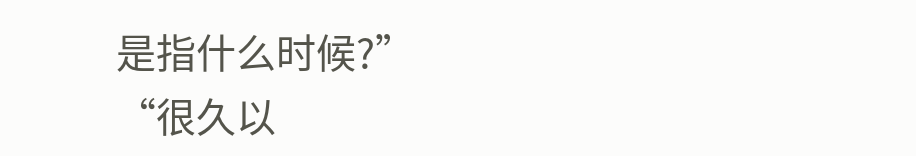是指什么时候?”
“很久以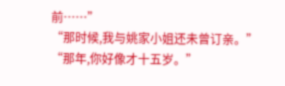前……”
“那时候,我与姚家小姐还未曾订亲。”
“那年,你好像才十五岁。”